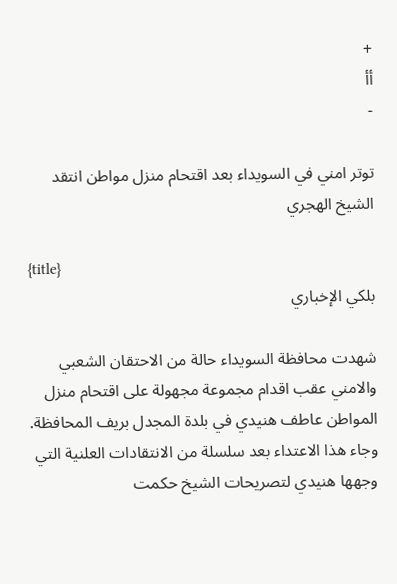+
أأ
-

توتر امني في السويداء بعد اقتحام منزل مواطن انتقد الشيخ الهجري

{title}
بلكي الإخباري

شهدت محافظة السويداء حالة من الاحتقان الشعبي والامني عقب اقدام مجموعة مجهولة على اقتحام منزل المواطن عاطف هنيدي في بلدة المجدل بريف المحافظة. وجاء هذا الاعتداء بعد سلسلة من الانتقادات العلنية التي وجهها هنيدي لتصريحات الشيخ حكمت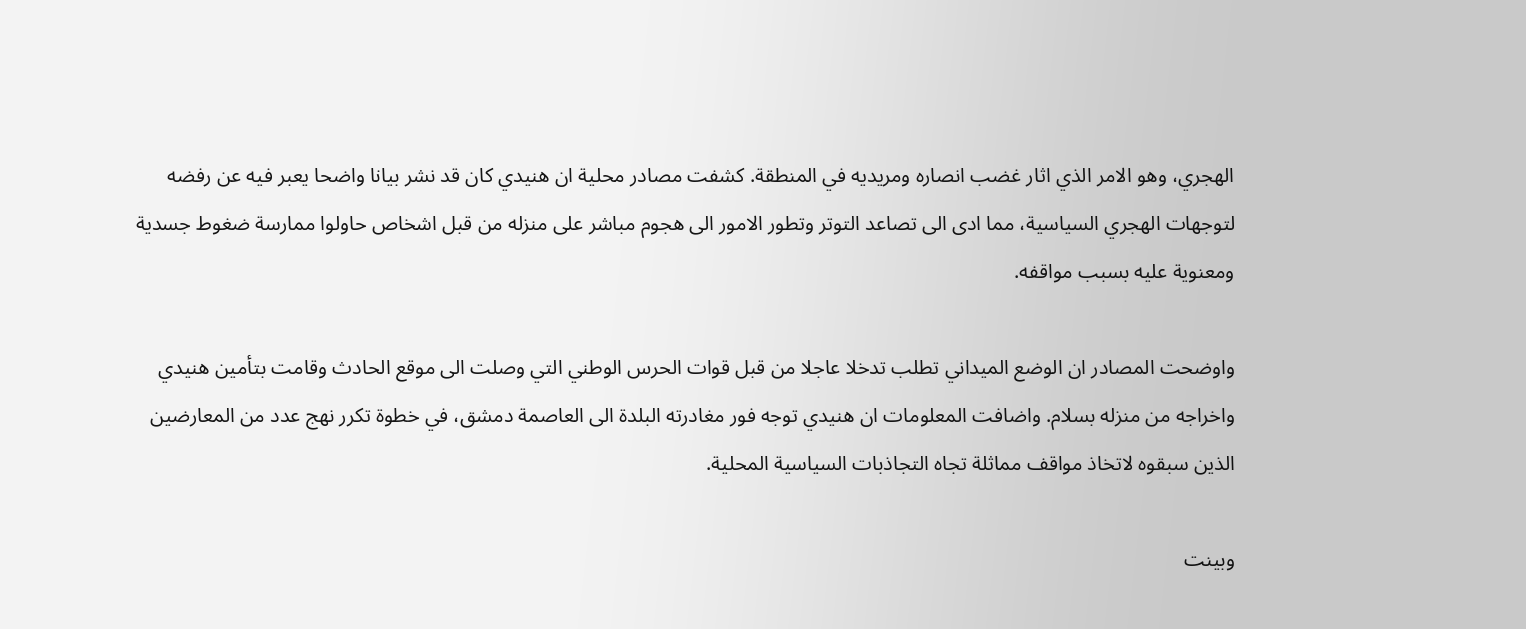الهجري، وهو الامر الذي اثار غضب انصاره ومريديه في المنطقة. كشفت مصادر محلية ان هنيدي كان قد نشر بيانا واضحا يعبر فيه عن رفضه لتوجهات الهجري السياسية، مما ادى الى تصاعد التوتر وتطور الامور الى هجوم مباشر على منزله من قبل اشخاص حاولوا ممارسة ضغوط جسدية ومعنوية عليه بسبب مواقفه.

واوضحت المصادر ان الوضع الميداني تطلب تدخلا عاجلا من قبل قوات الحرس الوطني التي وصلت الى موقع الحادث وقامت بتأمين هنيدي واخراجه من منزله بسلام. واضافت المعلومات ان هنيدي توجه فور مغادرته البلدة الى العاصمة دمشق، في خطوة تكرر نهج عدد من المعارضين الذين سبقوه لاتخاذ مواقف مماثلة تجاه التجاذبات السياسية المحلية.

وبينت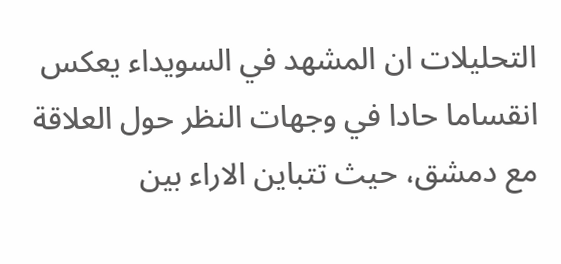التحليلات ان المشهد في السويداء يعكس انقساما حادا في وجهات النظر حول العلاقة مع دمشق، حيث تتباين الاراء بين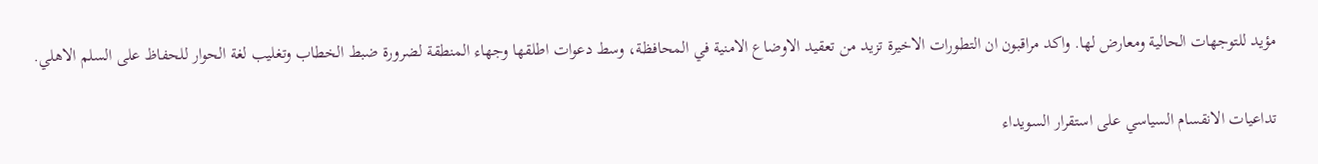مؤيد للتوجهات الحالية ومعارض لها. واكد مراقبون ان التطورات الاخيرة تزيد من تعقيد الاوضاع الامنية في المحافظة، وسط دعوات اطلقها وجهاء المنطقة لضرورة ضبط الخطاب وتغليب لغة الحوار للحفاظ على السلم الاهلي.

تداعيات الانقسام السياسي على استقرار السويداء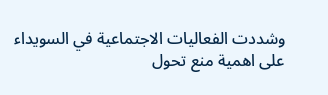وشددت الفعاليات الاجتماعية في السويداء على اهمية منع تحول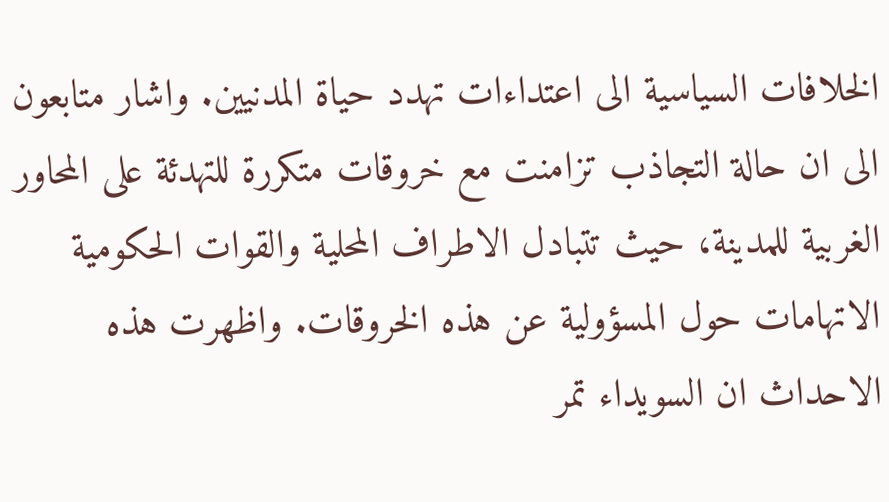الخلافات السياسية الى اعتداءات تهدد حياة المدنيين. واشار متابعون الى ان حالة التجاذب تزامنت مع خروقات متكررة للتهدئة على المحاور الغربية للمدينة، حيث تتبادل الاطراف المحلية والقوات الحكومية الاتهامات حول المسؤولية عن هذه الخروقات. واظهرت هذه الاحداث ان السويداء تمر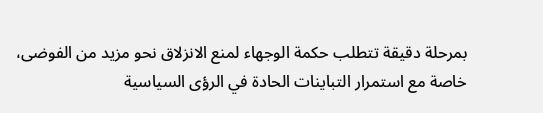بمرحلة دقيقة تتطلب حكمة الوجهاء لمنع الانزلاق نحو مزيد من الفوضى، خاصة مع استمرار التباينات الحادة في الرؤى السياسية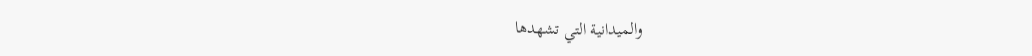والميدانية التي تشهدها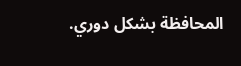المحافظة بشكل دوري.